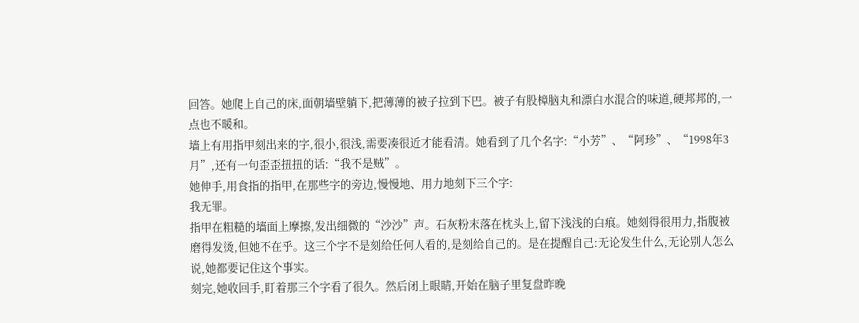回答。她爬上自己的床,面朝墙壁躺下,把薄薄的被子拉到下巴。被子有股樟脑丸和漂白水混合的味道,硬邦邦的,一点也不暖和。
墙上有用指甲刻出来的字,很小,很浅,需要凑很近才能看清。她看到了几个名字:“小芳”、“阿珍”、“1998年3月”,还有一句歪歪扭扭的话:“我不是贼”。
她伸手,用食指的指甲,在那些字的旁边,慢慢地、用力地刻下三个字:
我无罪。
指甲在粗糙的墙面上摩擦,发出细微的“沙沙”声。石灰粉末落在枕头上,留下浅浅的白痕。她刻得很用力,指腹被磨得发烫,但她不在乎。这三个字不是刻给任何人看的,是刻给自己的。是在提醒自己:无论发生什么,无论别人怎么说,她都要记住这个事实。
刻完,她收回手,盯着那三个字看了很久。然后闭上眼睛,开始在脑子里复盘昨晚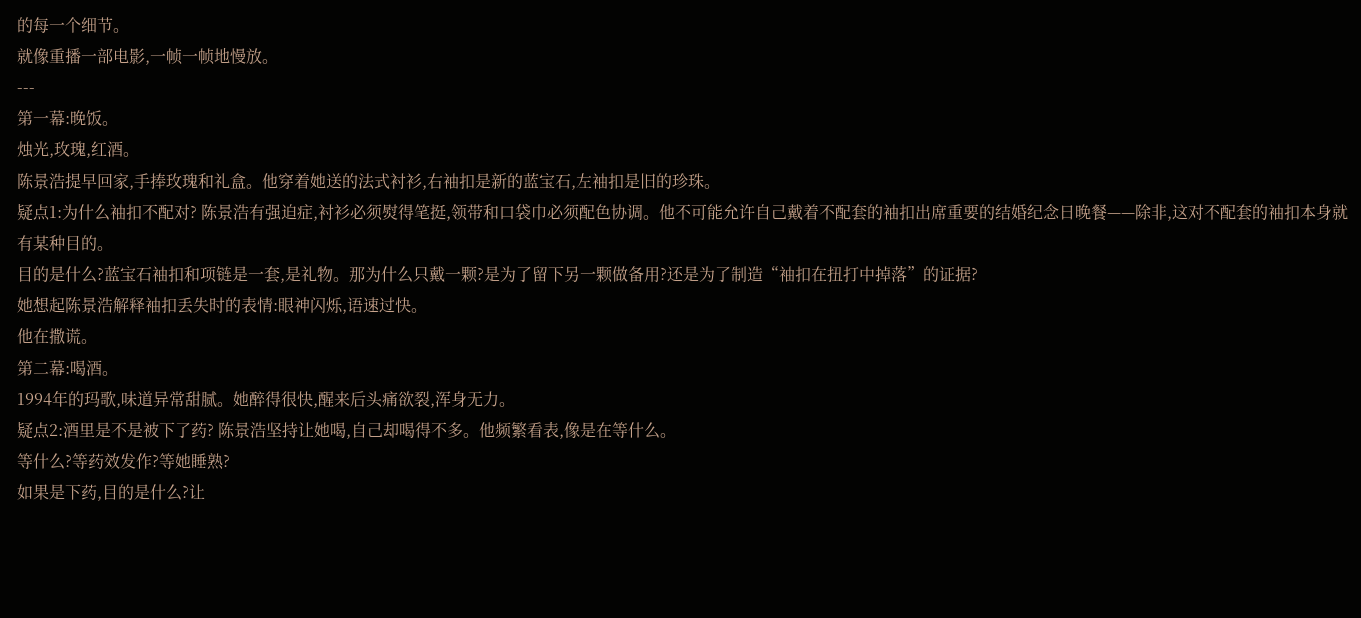的每一个细节。
就像重播一部电影,一帧一帧地慢放。
---
第一幕:晚饭。
烛光,玫瑰,红酒。
陈景浩提早回家,手捧玫瑰和礼盒。他穿着她送的法式衬衫,右袖扣是新的蓝宝石,左袖扣是旧的珍珠。
疑点1:为什么袖扣不配对? 陈景浩有强迫症,衬衫必须熨得笔挺,领带和口袋巾必须配色协调。他不可能允许自己戴着不配套的袖扣出席重要的结婚纪念日晚餐——除非,这对不配套的袖扣本身就有某种目的。
目的是什么?蓝宝石袖扣和项链是一套,是礼物。那为什么只戴一颗?是为了留下另一颗做备用?还是为了制造“袖扣在扭打中掉落”的证据?
她想起陈景浩解释袖扣丢失时的表情:眼神闪烁,语速过快。
他在撒谎。
第二幕:喝酒。
1994年的玛歌,味道异常甜腻。她醉得很快,醒来后头痛欲裂,浑身无力。
疑点2:酒里是不是被下了药? 陈景浩坚持让她喝,自己却喝得不多。他频繁看表,像是在等什么。
等什么?等药效发作?等她睡熟?
如果是下药,目的是什么?让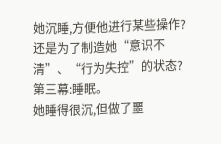她沉睡,方便他进行某些操作?还是为了制造她“意识不清”、“行为失控”的状态?
第三幕:睡眠。
她睡得很沉,但做了噩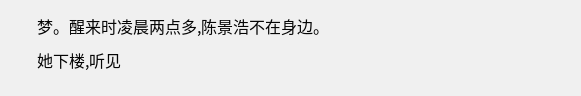梦。醒来时凌晨两点多,陈景浩不在身边。
她下楼,听见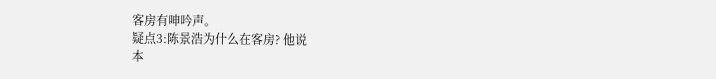客房有呻吟声。
疑点3:陈景浩为什么在客房? 他说
本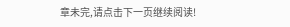章未完,请点击下一页继续阅读!